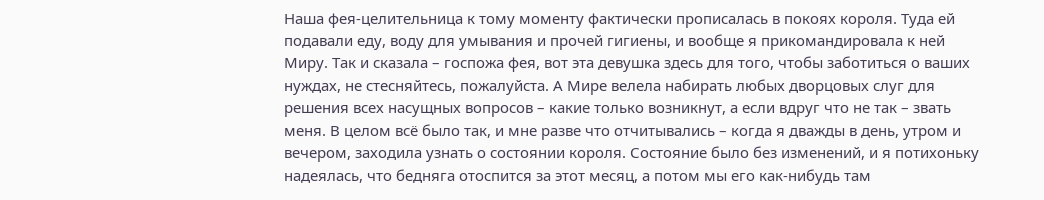Наша фея-целительница к тому моменту фактически прописалась в покоях короля. Туда ей подавали еду, воду для умывания и прочей гигиены, и вообще я прикомандировала к ней Миру. Так и сказала – госпожа фея, вот эта девушка здесь для того, чтобы заботиться о ваших нуждах, не стесняйтесь, пожалуйста. А Мире велела набирать любых дворцовых слуг для решения всех насущных вопросов – какие только возникнут, а если вдруг что не так – звать меня. В целом всё было так, и мне разве что отчитывались – когда я дважды в день, утром и вечером, заходила узнать о состоянии короля. Состояние было без изменений, и я потихоньку надеялась, что бедняга отоспится за этот месяц, а потом мы его как-нибудь там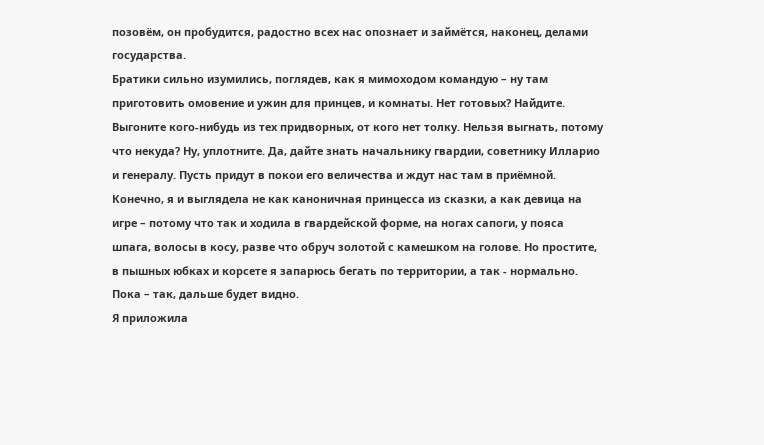позовём, он пробудится, радостно всех нас опознает и займётся, наконец, делами государства.
Братики сильно изумились, поглядев, как я мимоходом командую – ну там приготовить омовение и ужин для принцев, и комнаты. Нет готовых? Найдите. Выгоните кого-нибудь из тех придворных, от кого нет толку. Нельзя выгнать, потому что некуда? Ну, уплотните. Да, дайте знать начальнику гвардии, советнику Илларио и генералу. Пусть придут в покои его величества и ждут нас там в приёмной.
Конечно, я и выглядела не как каноничная принцесса из сказки, а как девица на игре – потому что так и ходила в гвардейской форме, на ногах сапоги, у пояса шпага, волосы в косу, разве что обруч золотой с камешком на голове. Но простите, в пышных юбках и корсете я запарюсь бегать по территории, а так - нормально. Пока – так, дальше будет видно.
Я приложила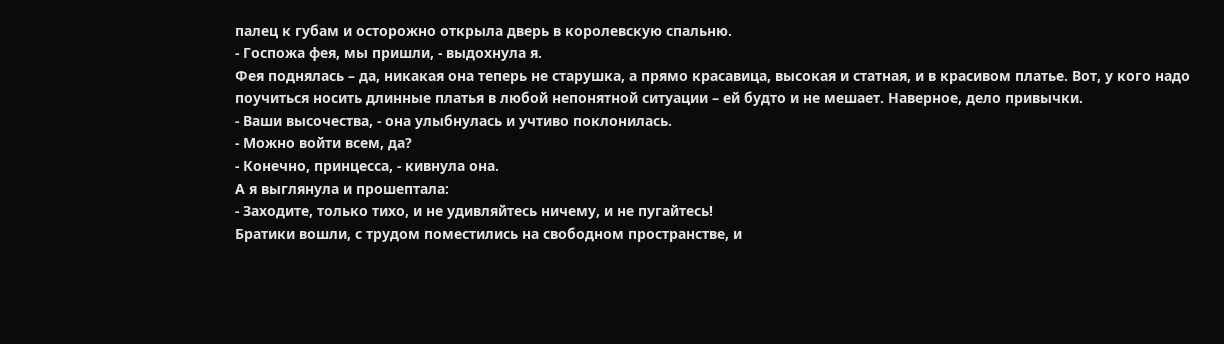палец к губам и осторожно открыла дверь в королевскую спальню.
- Госпожа фея, мы пришли, - выдохнула я.
Фея поднялась – да, никакая она теперь не старушка, а прямо красавица, высокая и статная, и в красивом платье. Вот, у кого надо поучиться носить длинные платья в любой непонятной ситуации – ей будто и не мешает. Наверное, дело привычки.
- Ваши высочества, - она улыбнулась и учтиво поклонилась.
- Можно войти всем, да?
- Конечно, принцесса, - кивнула она.
А я выглянула и прошептала:
- Заходите, только тихо, и не удивляйтесь ничему, и не пугайтесь!
Братики вошли, с трудом поместились на свободном пространстве, и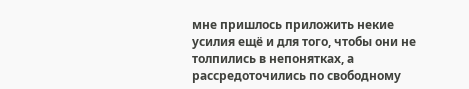мне пришлось приложить некие усилия ещё и для того, чтобы они не толпились в непонятках, а рассредоточились по свободному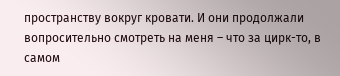пространству вокруг кровати. И они продолжали вопросительно смотреть на меня – что за цирк-то, в самом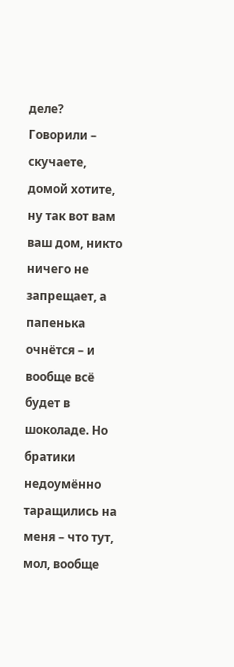деле? Говорили – скучаете, домой хотите, ну так вот вам ваш дом, никто ничего не запрещает, а папенька очнётся – и вообще всё будет в шоколаде. Но братики недоумённо таращились на меня – что тут, мол, вообще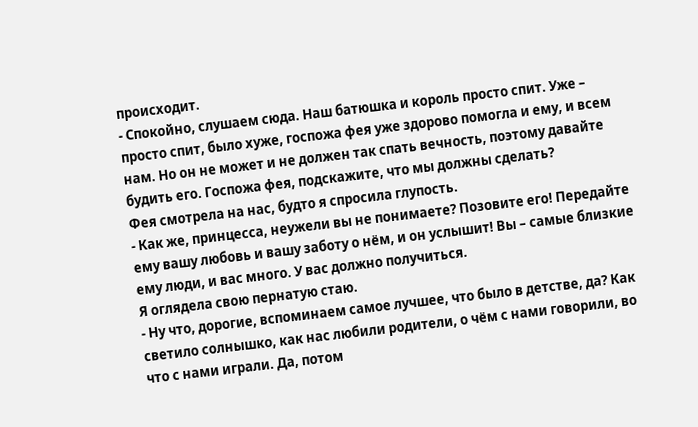происходит.
- Спокойно, слушаем сюда. Наш батюшка и король просто спит. Уже – просто спит, было хуже, госпожа фея уже здорово помогла и ему, и всем нам. Но он не может и не должен так спать вечность, поэтому давайте будить его. Госпожа фея, подскажите, что мы должны сделать?
Фея смотрела на нас, будто я спросила глупость.
- Как же, принцесса, неужели вы не понимаете? Позовите его! Передайте ему вашу любовь и вашу заботу о нём, и он услышит! Вы – самые близкие ему люди, и вас много. У вас должно получиться.
Я оглядела свою пернатую стаю.
- Ну что, дорогие, вспоминаем самое лучшее, что было в детстве, да? Как светило солнышко, как нас любили родители, о чём с нами говорили, во что с нами играли. Да, потом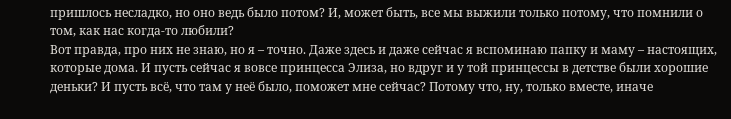пришлось несладко, но оно ведь было потом? И, может быть, все мы выжили только потому, что помнили о том, как нас когда-то любили?
Вот правда, про них не знаю, но я – точно. Даже здесь и даже сейчас я вспоминаю папку и маму – настоящих, которые дома. И пусть сейчас я вовсе принцесса Элиза, но вдруг и у той принцессы в детстве были хорошие деньки? И пусть всё, что там у неё было, поможет мне сейчас? Потому что, ну, только вместе, иначе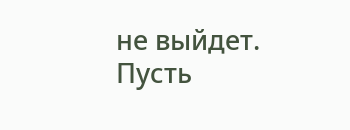не выйдет. Пусть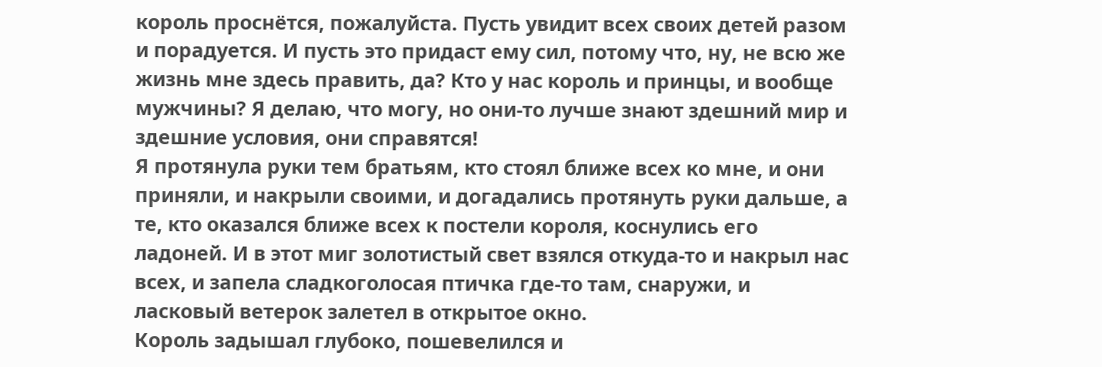король проснётся, пожалуйста. Пусть увидит всех своих детей разом и порадуется. И пусть это придаст ему сил, потому что, ну, не всю же жизнь мне здесь править, да? Кто у нас король и принцы, и вообще мужчины? Я делаю, что могу, но они-то лучше знают здешний мир и здешние условия, они справятся!
Я протянула руки тем братьям, кто стоял ближе всех ко мне, и они приняли, и накрыли своими, и догадались протянуть руки дальше, а те, кто оказался ближе всех к постели короля, коснулись его ладоней. И в этот миг золотистый свет взялся откуда-то и накрыл нас всех, и запела сладкоголосая птичка где-то там, снаружи, и ласковый ветерок залетел в открытое окно.
Король задышал глубоко, пошевелился и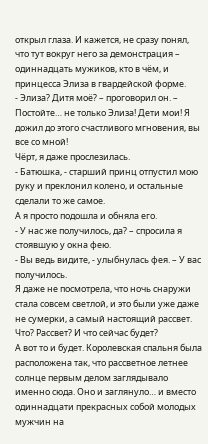открыл глаза. И кажется, не сразу понял, что тут вокруг него за демонстрация – одиннадцать мужиков, кто в чём, и принцесса Элиза в гвардейской форме.
- Элиза? Дитя моё? – проговорил он. – Постойте… не только Элиза! Дети мои! Я дожил до этого счастливого мгновения, вы все со мной!
Чёрт, я даже прослезилась.
- Батюшка, - старший принц отпустил мою руку и преклонил колено, и остальные сделали то же самое.
А я просто подошла и обняла его.
- У нас же получилось, да? – спросила я стоявшую у окна фею.
- Вы ведь видите, - улыбнулась фея. – У вас получилось.
Я даже не посмотрела, что ночь снаружи стала совсем светлой, и это были уже даже не сумерки, а самый настоящий рассвет.
Что? Рассвет? И что сейчас будет?
А вот то и будет. Королевская спальня была расположена так, что рассветное летнее солнце первым делом заглядывало именно сюда. Оно и заглянуло… и вместо одиннадцати прекрасных собой молодых мужчин на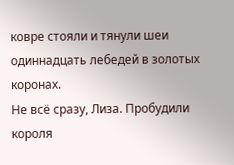ковре стояли и тянули шеи одиннадцать лебедей в золотых коронах.
Не всё сразу, Лиза. Пробудили короля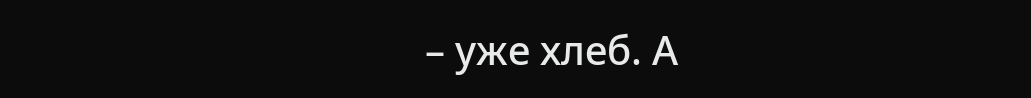– уже хлеб. А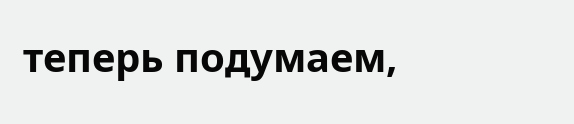теперь подумаем,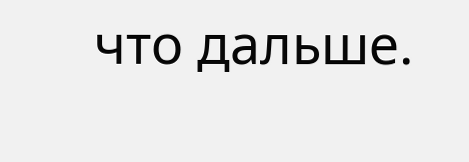что дальше.